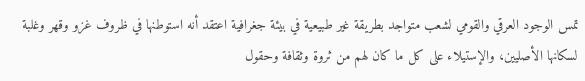تمس الوجود العرقي والقومي لشعب متواجد بطريقة غير طبيعية في بيئة جغرافية اعتقد أنه استوطنها في ظروف غزو وقهر وغلبة لسكانها الأصليين، والإستيلاء على كل ما كان لهم من ثروة وثقافة وحقول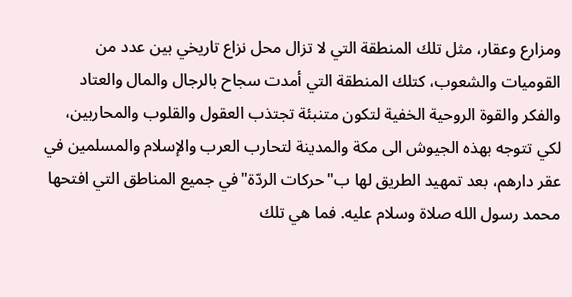ومزارع وعقار، مثل تلك المنطقة التي لا تزال محل نزاع تاريخي بين عدد من القوميات والشعوب، كتلك المنطقة التي أمدت سجاح بالرجال والمال والعتاد والفكر والقوة الروحية الخفية لتكون متنبئة تجتذب العقول والقلوب والمحاربين، لكي تتوجه بهذه الجيوش الى مكة والمدينة لتحارب العرب والإسلام والمسلمين في عقر دارهم، بعد تمهيد الطريق لها ب"حركات الردّة"في جميع المناطق التي افتحها محمد رسول الله صلاة وسلام عليه. فما هي تلك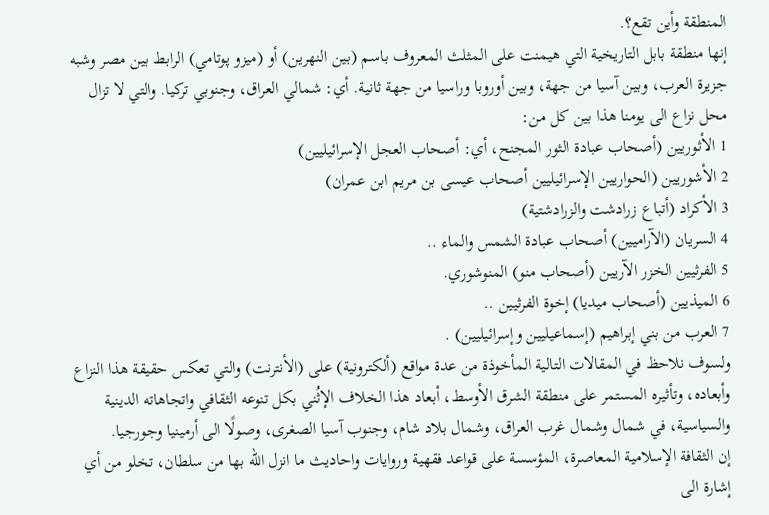المنطقة وأين تقع؟.
إنها منطقة بابل التاريخية التي هيمنت على المثلث المعروف باسم (بين النهرين) أو (ميزو پوتامي) الرابط بين مصر وشبه جزيرة العرب، وبين آسيا من جهة، وبين أوروبا وراسيا من جهة ثانية. أي: شمالي العراق، وجنوبي تركيا. والتي لا تزال محل نزاع الى يومنا هذا بين كل من:
1 الأثوريين (أصحاب عبادة الثور المجنح، أي: أصحاب العجل الإسرائيليين)
2 الأشوريين (الحواريين الإسرائيليين أصحاب عيسى بن مريم ابن عمران)
3 الأكراد (أتباع زرادشت والزرادشتية)
4 السريان (الآراميين) أصحاب عبادة الشمس والماء ..
5 الفرثيين الخزر الآريين (أصحاب منو) المنوشوري.
6 الميذيين (أصحاب ميديا) إخوة الفرثيين ..
7 العرب من بني إبراهيم (إسماعيليين وإسرائيليين) .
ولسوف نلاحظ في المقالات التالية المأخوذة من عدة مواقع (ألكترونية) على (الأنترنت) والتي تعكس حقيقة هذا النزاع وأبعاده، وتأثيره المستمر على منطقة الشرق الأوسط، أبعاد هذا الخلاف الإثُني بكل تنوعه الثقافي واتجاهاته الدينية والسياسية، في شمال وشمال غرب العراق، وشمال بلاد شام، وجنوب آسيا الصغرى، وصولًا الى أرمينيا وجورجيا.
إن الثقافة الإسلامية المعاصرة، المؤسسة على قواعد فقهية وروايات واحاديث ما انزل الله بها من سلطان، تخلو من أي إشارة الى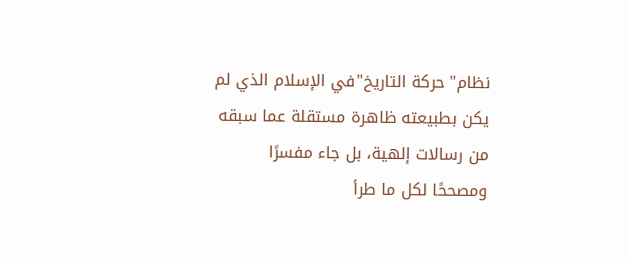نظام"حركة التاريخ"في الإسلام الذي لم يكن بطبيعته ظاهرة مستقلة عما سبقه من رسالات إلهية، بل جاء مفسرًا ومصححًا لكل ما طرأ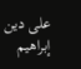على دين إبراهيم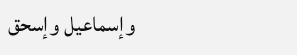وإسماعيل وإسحق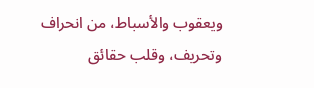ويعقوب والأسباط، من انحراف وتحريف، وقلب حقائق